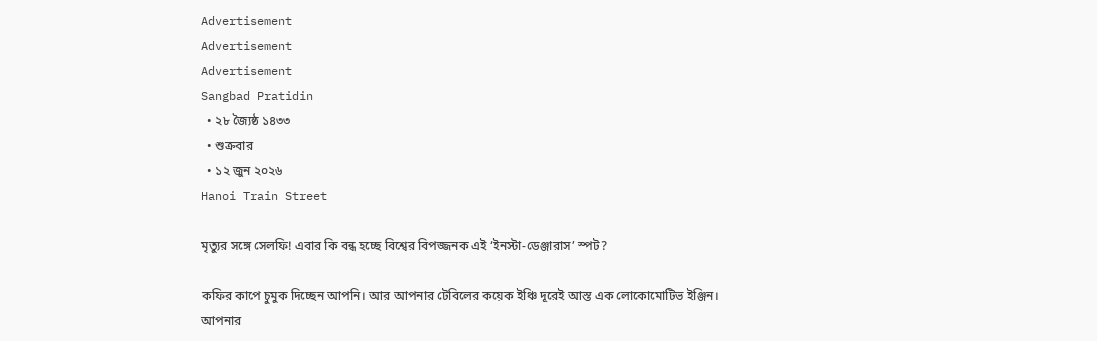Advertisement
Advertisement
Advertisement
Sangbad Pratidin
  • ২৮ জ্যৈষ্ঠ ১৪৩৩
  • শুক্রবার
  • ১২ জুন ২০২৬
Hanoi Train Street

মৃত্যুর সঙ্গে সেলফি! এবার কি বন্ধ হচ্ছে বিশ্বের বিপজ্জনক এই ‘ইনস্টা-ডেঞ্জারাস’ স্পট?

কফির কাপে চুমুক দিচ্ছেন আপনি। আর আপনার টেবিলের কয়েক ইঞ্চি দূরেই আস্ত এক লোকোমোটিভ ইঞ্জিন। আপনার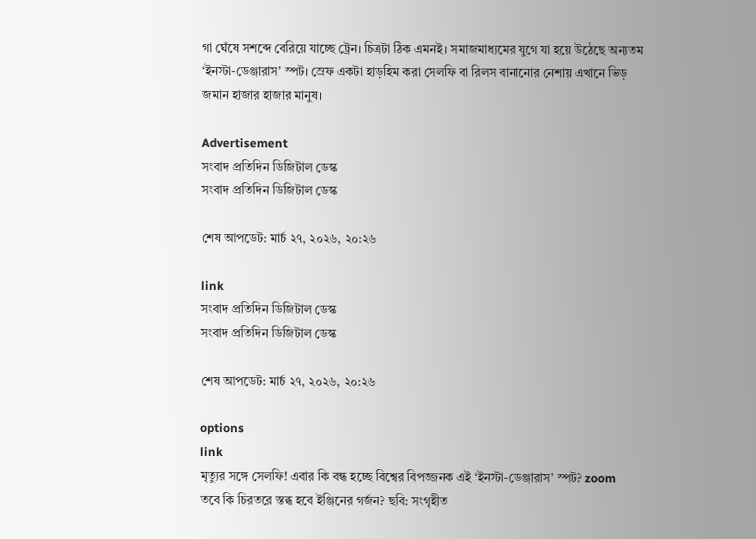গা ঘেঁষে সশব্দে বেরিয়ে যাচ্ছে ট্রেন। চিত্রটা ঠিক এমনই। সমাজমাধ্যমের যুগে যা হয়ে উঠেছে অন্যতম ‘ইনস্টা-ডেঞ্জারাস’ স্পট। স্রেফ একটা হাড়হিম করা সেলফি বা রিলস বানানোর নেশায় এখানে ভিড় জমান হাজার হাজার মানুষ।

Advertisement
সংবাদ প্রতিদিন ডিজিটাল ডেস্ক
সংবাদ প্রতিদিন ডিজিটাল ডেস্ক

শেষ আপডেট: মার্চ ২৭, ২০২৬, ২০:২৬

link
সংবাদ প্রতিদিন ডিজিটাল ডেস্ক
সংবাদ প্রতিদিন ডিজিটাল ডেস্ক

শেষ আপডেট: মার্চ ২৭, ২০২৬, ২০:২৬

options
link
মৃত্যুর সঙ্গে সেলফি! এবার কি বন্ধ হচ্ছে বিশ্বের বিপজ্জনক এই ‘ইনস্টা-ডেঞ্জারাস’ স্পট? zoom
তবে কি চিরতরে স্তব্ধ হবে ইঞ্জিনের গর্জন? ছবি: সংগৃহীত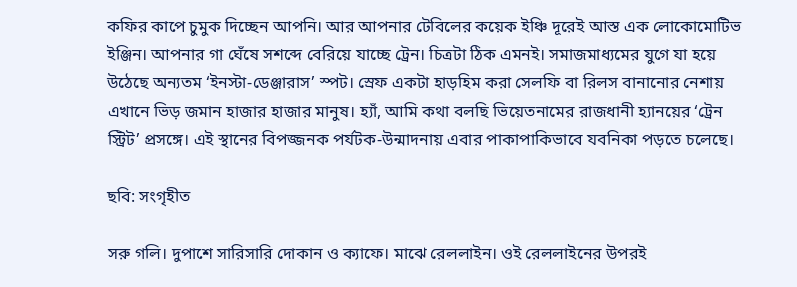কফির কাপে চুমুক দিচ্ছেন আপনি। আর আপনার টেবিলের কয়েক ইঞ্চি দূরেই আস্ত এক লোকোমোটিভ ইঞ্জিন। আপনার গা ঘেঁষে সশব্দে বেরিয়ে যাচ্ছে ট্রেন। চিত্রটা ঠিক এমনই। সমাজমাধ্যমের যুগে যা হয়ে উঠেছে অন্যতম ‘ইনস্টা-ডেঞ্জারাস’ স্পট। স্রেফ একটা হাড়হিম করা সেলফি বা রিলস বানানোর নেশায় এখানে ভিড় জমান হাজার হাজার মানুষ। হ্যাঁ, আমি কথা বলছি ভিয়েতনামের রাজধানী হ্যানয়ের ‘ট্রেন স্ট্রিট’ প্রসঙ্গে। এই স্থানের বিপজ্জনক পর্যটক-উন্মাদনায় এবার পাকাপাকিভাবে যবনিকা পড়তে চলেছে।

ছবি: সংগৃহীত

সরু গলি। দুপাশে সারিসারি দোকান ও ক্যাফে। মাঝে রেললাইন। ওই রেললাইনের উপরই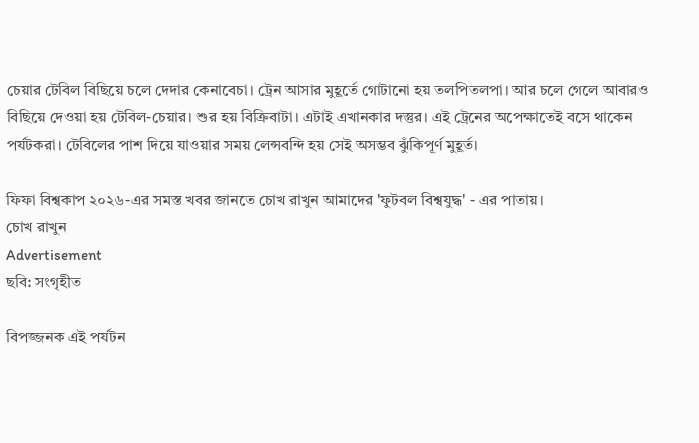চেয়ার টেবিল বিছিয়ে চলে দেদার কেনাবেচা। ট্রেন আসার মুহূর্তে গোটানো হয় তলপিতলপা। আর চলে গেলে আবারও বিছিয়ে দেওয়া হয় টেবিল-চেয়ার। শুর হয় বিক্রিবাটা। এটাই এখানকার দস্তুর। এই ট্রেনের অপেক্ষাতেই বসে থাকেন পর্যটকরা। টেবিলের পাশ দিয়ে যাওয়ার সময় লেন্সবন্দি হয় সেই অসম্ভব ঝুঁকিপূর্ণ মুহূর্ত।

ফিফা বিশ্বকাপ ২০২৬-এর সমস্ত খবর জানতে চোখ রাখুন আমাদের 'ফুটবল বিশ্বযুদ্ধ' - এর পাতায়।
চোখ রাখুন
Advertisement
ছবি: সংগৃহীত

বিপজ্জনক এই পর্যটন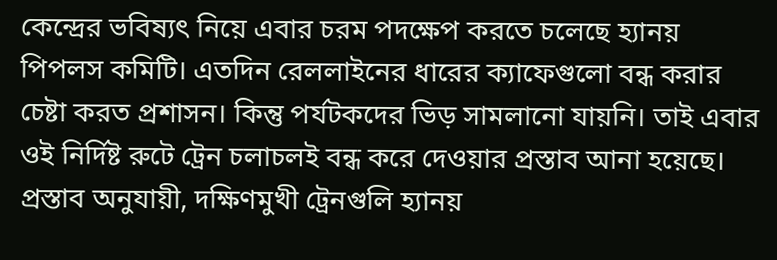কেন্দ্রের ভবিষ্যৎ নিয়ে এবার চরম পদক্ষেপ করতে চলেছে হ্যানয় পিপলস কমিটি। এতদিন রেললাইনের ধারের ক্যাফেগুলো বন্ধ করার চেষ্টা করত প্রশাসন। কিন্তু পর্যটকদের ভিড় সামলানো যায়নি। তাই এবার ওই নির্দিষ্ট রুটে ট্রেন চলাচলই বন্ধ করে দেওয়ার প্রস্তাব আনা হয়েছে। প্রস্তাব অনুযায়ী, দক্ষিণমুখী ট্রেনগুলি হ্যানয়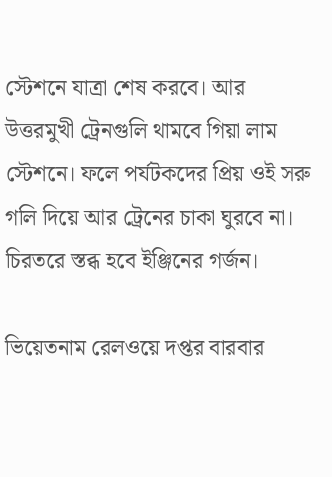স্টেশনে যাত্রা শেষ করবে। আর উত্তরমুখী ট্রেনগুলি থামবে গিয়া লাম স্টেশনে। ফলে পর্যটকদের প্রিয় ওই সরু গলি দিয়ে আর ট্রেনের চাকা ঘুরবে না। চিরতরে স্তব্ধ হবে ইঞ্জিনের গর্জন।

ভিয়েতনাম রেলওয়ে দপ্তর বারবার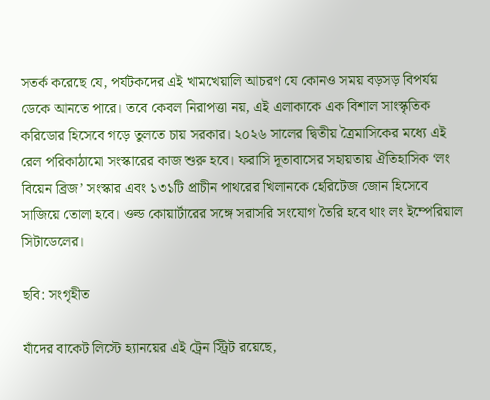সতর্ক করেছে যে, পর্যটকদের এই খামখেয়ালি আচরণ যে কোনও সময় বড়সড় বিপর্যয় ডেকে আনতে পারে। তবে কেবল নিরাপত্তা নয়, এই এলাকাকে এক বিশাল সাংস্কৃতিক করিডোর হিসেবে গড়ে তুলতে চায় সরকার। ২০২৬ সালের দ্বিতীয় ত্রৈমাসিকের মধ্যে এই রেল পরিকাঠামো সংস্কারের কাজ শুরু হবে। ফরাসি দূতাবাসের সহায়তায় ঐতিহাসিক ‘লং বিয়েন ব্রিজ’ সংস্কার এবং ১৩১টি প্রাচীন পাথরের খিলানকে হেরিটেজ জোন হিসেবে সাজিয়ে তোলা হবে। ওল্ড কোয়ার্টারের সঙ্গে সরাসরি সংযোগ তৈরি হবে থাং লং ইম্পেরিয়াল সিটাডেলের।

ছবি: সংগৃহীত

যাঁদের বাকেট লিস্টে হ্যানয়ের এই ট্রেন স্ট্রিট রয়েছে,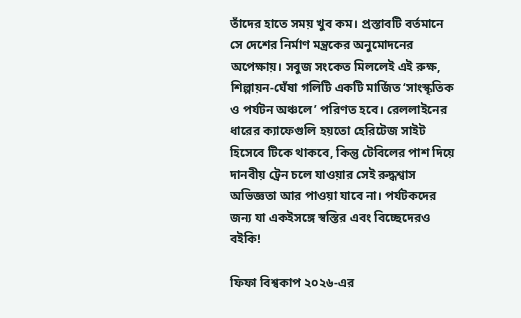তাঁদের হাতে সময় খুব কম। প্রস্তাবটি বর্তমানে সে দেশের নির্মাণ মন্ত্রকের অনুমোদনের অপেক্ষায়। সবুজ সংকেত মিললেই এই রুক্ষ, শিল্পায়ন-ঘেঁষা গলিটি একটি মার্জিত ‘সাংস্কৃতিক ও পর্যটন অঞ্চলে’ পরিণত হবে। রেললাইনের ধারের ক্যাফেগুলি হয়তো হেরিটেজ সাইট হিসেবে টিকে থাকবে, কিন্তু টেবিলের পাশ দিয়ে দানবীয় ট্রেন চলে যাওয়ার সেই রুদ্ধশ্বাস অভিজ্ঞতা আর পাওয়া যাবে না। পর্যটকদের জন্য যা একইসঙ্গে স্বস্তির এবং বিচ্ছেদেরও বইকি!

ফিফা বিশ্বকাপ ২০২৬-এর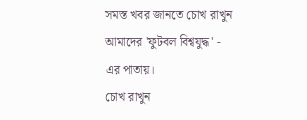সমস্ত খবর জানতে চোখ রাখুন আমাদের 'ফুটবল বিশ্বযুদ্ধ' - এর পাতায়।
চোখ রাখুন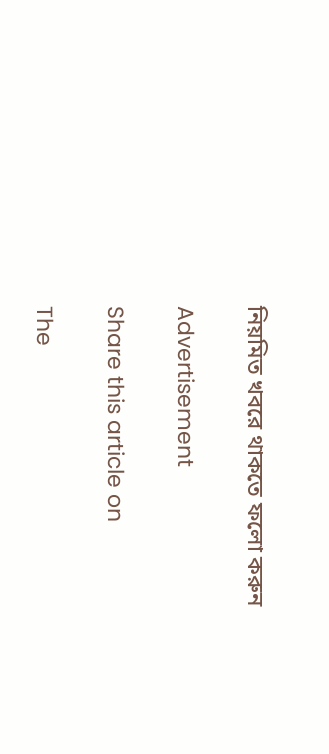নিয়মিত খবরে থাকতে ফলো করুন

Advertisement

Share this article on

The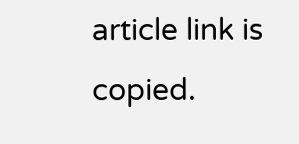article link is copied.